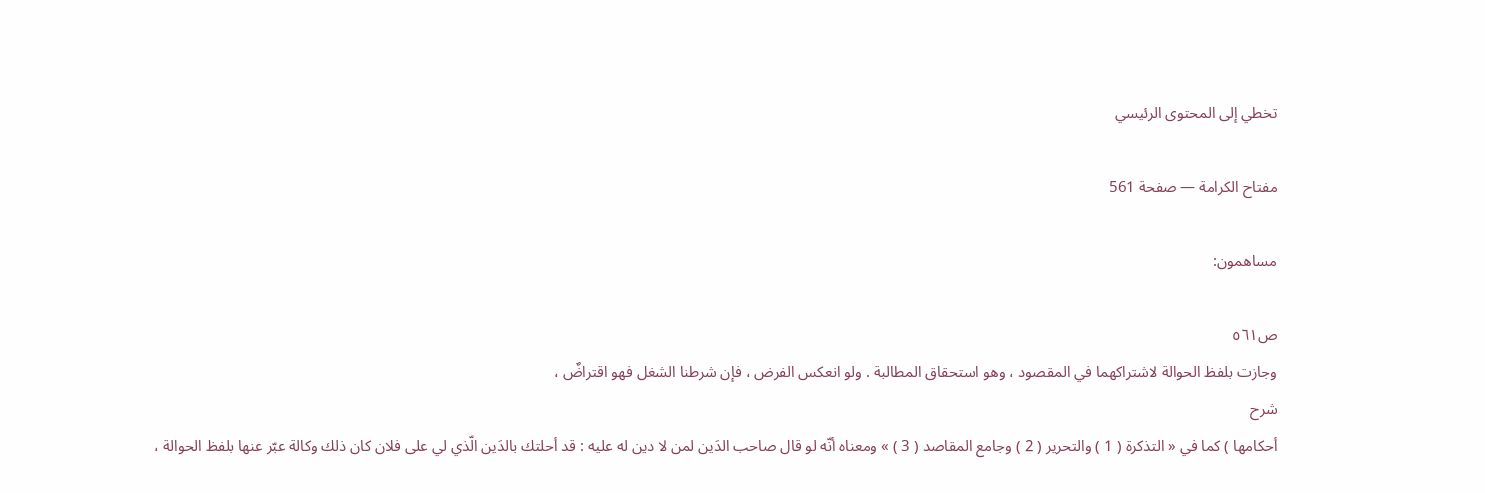تخطي إلى المحتوى الرئيسي

مفتاح الكرامة — صفحة 561

مساهمون:

ص٥٦١
وجازت بلفظ الحوالة لاشتراكهما في المقصود ، وهو استحقاق المطالبة . ولو انعكس الفرض ، فإن شرطنا الشغل فهو اقتراضٌ ،
شرح
أحكامها ) كما في « التذكرة ( 1 ) والتحرير ( 2 ) وجامع المقاصد ( 3 ) » ومعناه أنّه لو قال صاحب الدَين لمن لا دين له عليه : قد أحلتك بالدَين الّذي لي على فلان كان ذلك وكالة عبّر عنها بلفظ الحوالة ،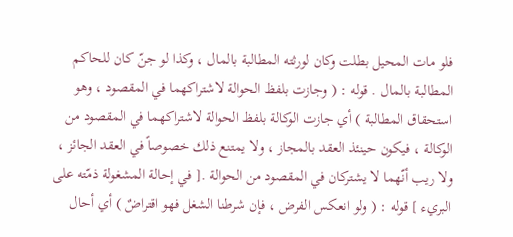فلو مات المحيل بطلت وكان لورثته المطالبة بالمال ، وكذا لو جنّ كان للحاكم المطالبة بالمال . قوله : ( وجازت بلفظ الحوالة لاشتراكهما في المقصود ، وهو استحقاق المطالبة ) أي جازت الوكالة بلفظ الحوالة لاشتراكهما في المقصود من الوكالة ، فيكون حينئذ العقد بالمجاز ، ولا يمتنع ذلك خصوصاً في العقد الجائز ، ولا ريب أنّهما لا يشتركان في المقصود من الحوالة .[ في إحالة المشغولة ذمّته على البريء ] قوله : ( ولو انعكس الفرض ، فإن شرطنا الشغل فهو اقتراضٌ ) أي أحال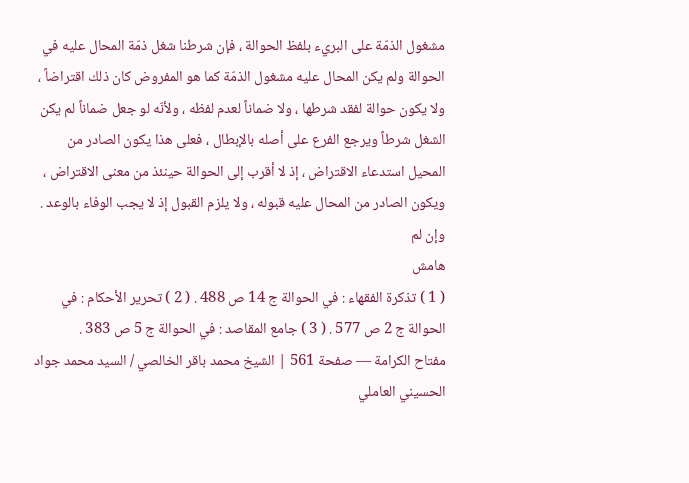مشغول الذمّة على البريء بلفظ الحوالة ، فإن شرطنا شغل ذمّة المحال عليه في الحوالة ولم يكن المحال عليه مشغول الذمّة كما هو المفروض كان ذلك اقتراضاً ، ولا يكون حوالة لفقد شرطها ، ولا ضماناً لعدم لفظه ، ولأنّه لو جعل ضماناً لم يكن الشغل شرطاً ويرجع الفرع على أصله بالإبطال ، فعلى هذا يكون الصادر من المحيل استدعاء الاقتراض ، إذ لا أقرب إلى الحوالة حينئذ من معنى الاقتراض ، ويكون الصادر من المحال عليه قبوله ، ولا يلزم القبول إذ لا يجب الوفاء بالوعد . وإن لم
هامش
( 1 ) تذكرة الفقهاء : في الحوالة ج 14 ص 488 . ( 2 ) تحرير الأحكام : في الحوالة ج 2 ص 577 . ( 3 ) جامع المقاصد : في الحوالة ج 5 ص 383 .
مفتاح الكرامة — صفحة 561 | الشيخ محمد باقر الخالصي / السيد محمد جواد الحسيني العاملي